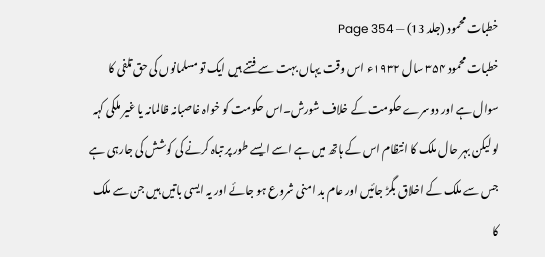خطبات محمود (جلد 13) — Page 354
خطبات محمود ۳۵۴ سال ۱۹۳۲ء اس وقت یہاں بہت سے فتنے ہیں ایک تو مسلمانوں کی حق تلفی کا سوال ہے اور دوسرے حکومت کے خلاف شورش۔اس حکومت کو خواہ غاصبانہ ظالمانہ یا غیر ملکی کہہ لو لیکن بہر حال ملک کا انتظام اس کے ہاتھ میں ہے اسے ایسے طور پر تباہ کرنے کی کوشش کی جارہی ہے جس سے ملک کے اخلاق بگڑ جائیں اور عام بد امنی شروع ہو جائے اور یہ ایسی باتیں ہیں جن سے ملک کا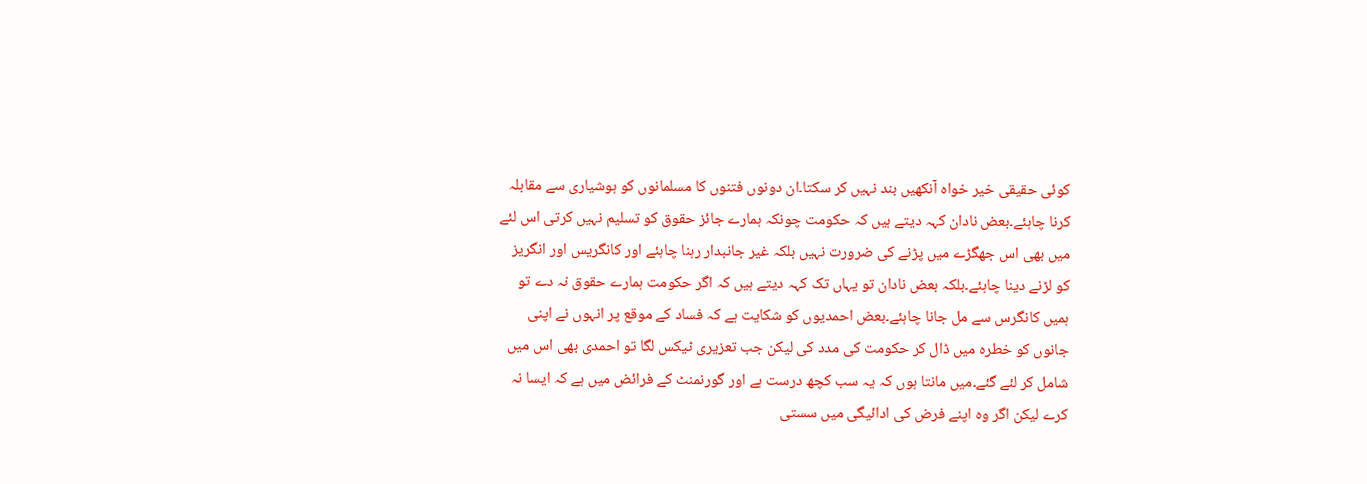کوئی حقیقی خیر خواہ آنکھیں بند نہیں کر سکتا۔ان دونوں فتنوں کا مسلمانوں کو ہوشیاری سے مقابلہ کرنا چاہئے۔بعض نادان کہہ دیتے ہیں کہ حکومت چونکہ ہمارے جائز حقوق کو تسلیم نہیں کرتی اس لئے میں بھی اس جھگڑے میں پڑنے کی ضرورت نہیں بلکہ غیر جانبدار رہنا چاہئے اور کانگریس اور انگریز کو لڑنے دینا چاہئے۔بلکہ بعض نادان تو یہاں تک کہہ دیتے ہیں کہ اگر حکومت ہمارے حقوق نہ دے تو ہمیں کانگرس سے مل جانا چاہئے۔بعض احمدیوں کو شکایت ہے کہ فساد کے موقع پر انہوں نے اپنی جانوں کو خطرہ میں ڈال کر حکومت کی مدد کی لیکن جب تعزیری ٹیکس لگا تو احمدی بھی اس میں شامل کر لئے گئے۔میں مانتا ہوں کہ یہ سب کچھ درست ہے اور گورنمنٹ کے فرائض میں ہے کہ ایسا نہ کرے لیکن اگر وہ اپنے فرض کی ادائیگی میں سستی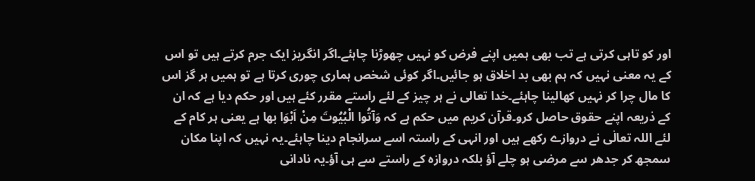اور کو تاہی کرتی ہے تب بھی ہمیں اپنے فرض کو نہیں چھوڑنا چاہئے۔اگر انگریز ایک جرم کرتے ہیں تو اس کے یہ معنی نہیں کہ ہم بھی بد اخلاق ہو جائیں۔اگر کوئی شخص ہماری چوری کرتا ہے تو ہمیں ہر گز اس کا مال چرا کر نہیں کھالینا چاہئے۔خدا تعالی نے ہر چیز کے لئے راستے مقرر کئے ہیں اور حکم دیا ہے کہ ان کے ذریعہ اپنے حقوق حاصل کرو۔قرآن کریم میں حکم ہے کہ وَآتُوا الْبُيُوتَ مِنْ اَبْوَا بھا ہے یعنی ہر کام کے لئے اللہ تعالٰی نے دروازے رکھے ہیں اور انہی کے راستہ اسے سرانجام دینا چاہئے۔یہ نہیں کہ اپنا مکان سمجھ کر جدھر سے مرضی ہو چلے آؤ بلکہ دروازہ کے راستے سے ہی آؤ۔یہ نادانی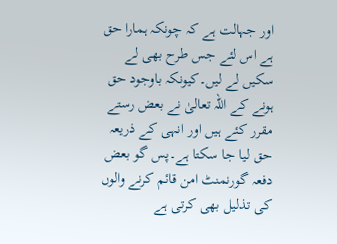اور جہالت ہے کہ چونکہ ہمارا حق ہے اس لئے جس طرح بھی لے سکیں لے لیں۔کیونکہ باوجود حق ہونے کے اللہ تعالیٰ نے بعض رستے مقرر کئے ہیں اور انہی کے ذریعہ حق لیا جا سکتا ہے۔پس گو بعض دفعہ گورنمنٹ امن قائم کرنے والوں کی تذلیل بھی کرتی ہے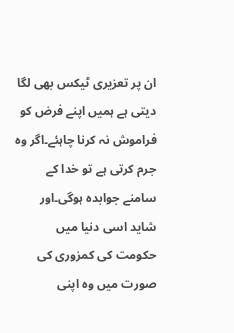ان پر تعزیری ٹیکس بھی لگا دیتی ہے ہمیں اپنے فرض کو فراموش نہ کرنا چاہئے۔اگر وہ جرم کرتی ہے تو خدا کے سامنے جوابدہ ہوگی۔اور شاید اسی دنیا میں حکومت کی کمزوری کی صورت میں وہ اپنی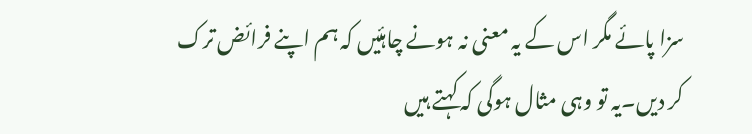سزا پائے مگر اس کے یہ معنی نہ ہونے چاہئیں کہ ہم اپنے فرائض ترک کر دیں۔یہ تو وہی مثال ہوگی کہ کہتے ہیں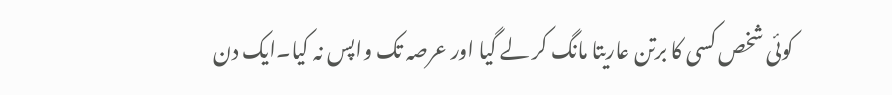کوئی شخص کسی کا برتن عاریتا مانگ کر لے گیا اور عرصہ تک واپس نہ کیا۔ایک دن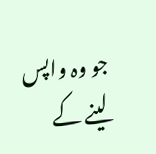جو وہ واپس لینے کے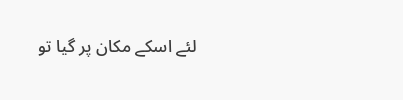لئے اسکے مکان پر گیا تو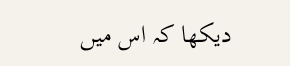دیکھا کہ اس میں